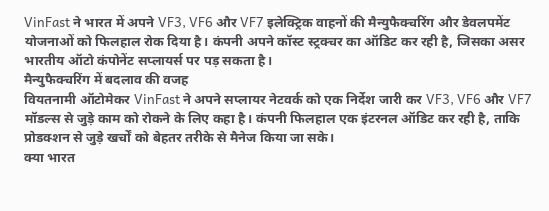VinFast ने भारत में अपने VF3, VF6 और VF7 इलेक्ट्रिक वाहनों की मैन्युफैक्चरिंग और डेवलपमेंट योजनाओं को फिलहाल रोक दिया है। कंपनी अपने कॉस्ट स्ट्रक्चर का ऑडिट कर रही है, जिसका असर भारतीय ऑटो कंपोनेंट सप्लायर्स पर पड़ सकता है।
मैन्युफैक्चरिंग में बदलाव की वजह
वियतनामी ऑटोमेकर VinFast ने अपने सप्लायर नेटवर्क को एक निर्देश जारी कर VF3, VF6 और VF7 मॉडल्स से जुड़े काम को रोकने के लिए कहा है। कंपनी फिलहाल एक इंटरनल ऑडिट कर रही है, ताकि प्रोडक्शन से जुड़े खर्चों को बेहतर तरीके से मैनेज किया जा सके।
क्या भारत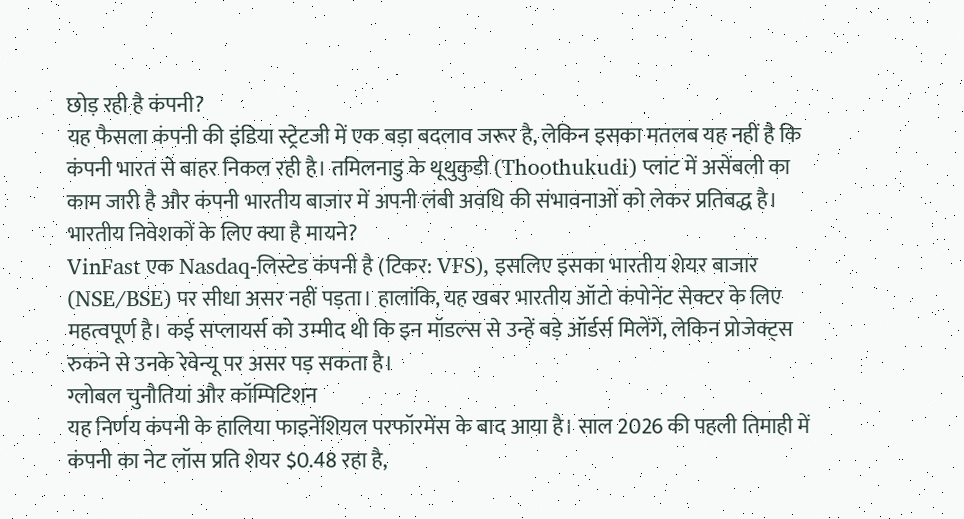छोड़ रही है कंपनी?
यह फैसला कंपनी की इंडिया स्ट्रेटजी में एक बड़ा बदलाव जरूर है, लेकिन इसका मतलब यह नहीं है कि कंपनी भारत से बाहर निकल रही है। तमिलनाडु के थूथुकुडी (Thoothukudi) प्लांट में असेंबली का काम जारी है और कंपनी भारतीय बाजार में अपनी लंबी अवधि की संभावनाओं को लेकर प्रतिबद्ध है।
भारतीय निवेशकों के लिए क्या है मायने?
VinFast एक Nasdaq-लिस्टेड कंपनी है (टिकर: VFS), इसलिए इसका भारतीय शेयर बाजार (NSE/BSE) पर सीधा असर नहीं पड़ता। हालांकि, यह खबर भारतीय ऑटो कंपोनेंट सेक्टर के लिए महत्वपूर्ण है। कई सप्लायर्स को उम्मीद थी कि इन मॉडल्स से उन्हें बड़े ऑर्डर्स मिलेंगे, लेकिन प्रोजेक्ट्स रुकने से उनके रेवेन्यू पर असर पड़ सकता है।
ग्लोबल चुनौतियां और कॉम्पिटिशन
यह निर्णय कंपनी के हालिया फाइनेंशियल परफॉरमेंस के बाद आया है। साल 2026 की पहली तिमाही में कंपनी का नेट लॉस प्रति शेयर $0.48 रहा है,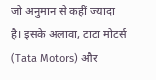जो अनुमान से कहीं ज्यादा है। इसके अलावा, टाटा मोटर्स (Tata Motors) और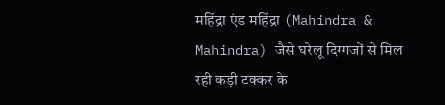महिंद्रा एंड महिंद्रा (Mahindra & Mahindra) जैसे घरेलू दिग्गजों से मिल रही कड़ी टक्कर के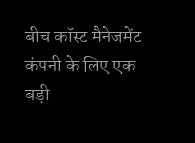बीच कॉस्ट मैनेजमेंट कंपनी के लिए एक बड़ी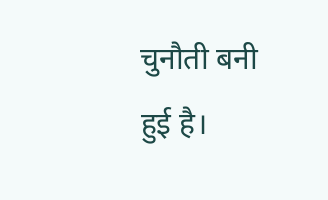चुनौती बनी हुई है।